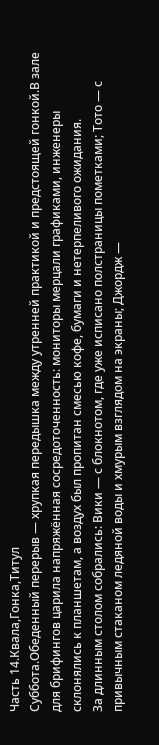Часть 14.Квала,Гонка,Титул
Суббота.Обеденный перерыв — хрупкая передышка между утренней практикой и предстоящей гонкой.В зале для брифингов царила напряжённая сосредоточенность: мониторы мерцали графиками, инженеры склонялись к планшетам, а воздух был пропитан смесью кофе, бумаги и нетерпеливого ожидания.
За длинным столом собрались: Вики — с блокнотом, где уже исписано полстраницы пометками; Тото — с привычным стаканом ледяной воды и хмурым взглядом на экраны; Джордж —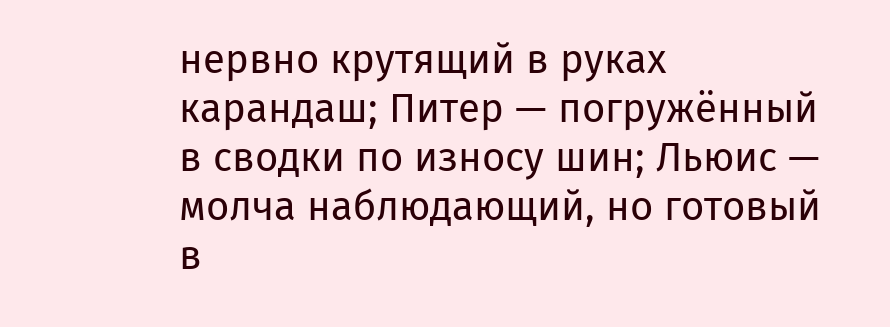нервно крутящий в руках карандаш; Питер — погружённый в сводки по износу шин; Льюис — молча наблюдающий, но готовый в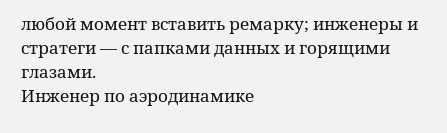любой момент вставить ремарку; инженеры и стратеги — с папками данных и горящими глазами.
Инженер по аэродинамике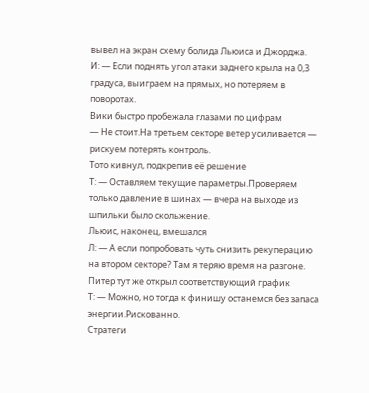вывел на экран схему болида Льюиса и Джорджа.
И: — Если поднять угол атаки заднего крыла на 0,3 градуса, выиграем на прямых, но потеряем в поворотах.
Вики быстро пробежала глазами по цифрам
— Не стоит.На третьем секторе ветер усиливается — рискуем потерять контроль.
Тото кивнул, подкрепив её решение
Т: — Оставляем текущие параметры.Проверяем только давление в шинах — вчера на выходе из шпильки было скольжение.
Льюис, наконец, вмешался
Л: — А если попробовать чуть снизить рекуперацию на втором секторе? Там я теряю время на разгоне.
Питер тут же открыл соответствующий график
Т: — Можно, но тогда к финишу останемся без запаса энергии.Рискованно.
Стратеги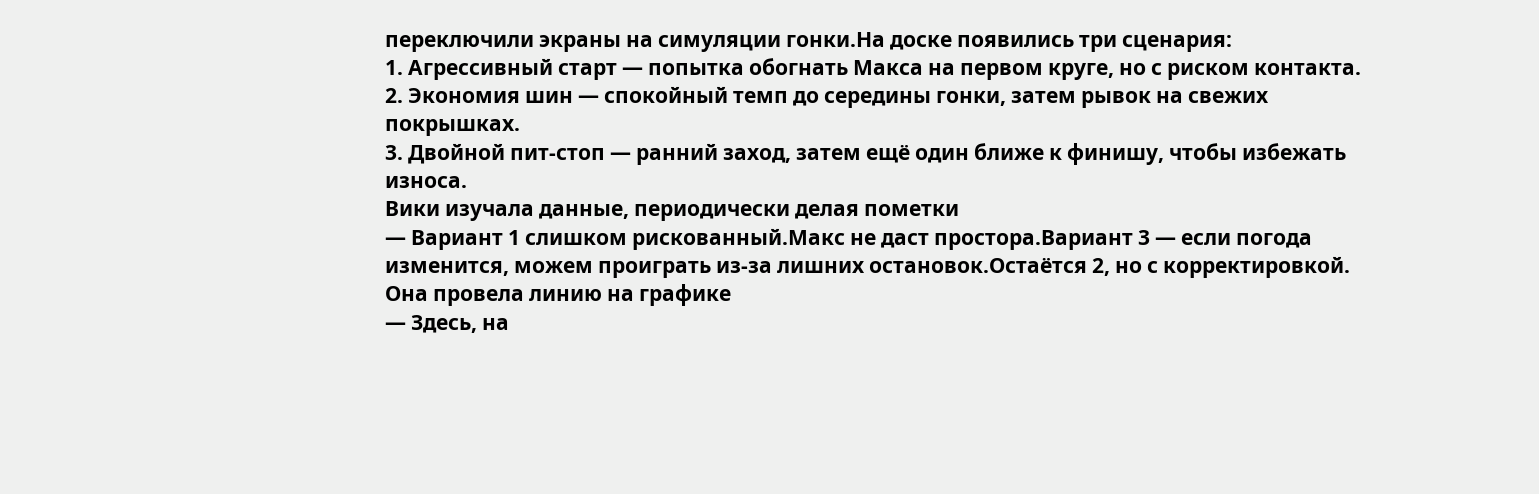переключили экраны на симуляции гонки.На доске появились три сценария:
1. Агрессивный старт — попытка обогнать Макса на первом круге, но с риском контакта.
2. Экономия шин — спокойный темп до середины гонки, затем рывок на свежих покрышках.
3. Двойной пит‑стоп — ранний заход, затем ещё один ближе к финишу, чтобы избежать износа.
Вики изучала данные, периодически делая пометки
— Вариант 1 слишком рискованный.Макс не даст простора.Вариант 3 — если погода изменится, можем проиграть из‑за лишних остановок.Остаётся 2, но с корректировкой.
Она провела линию на графике
— Здесь, на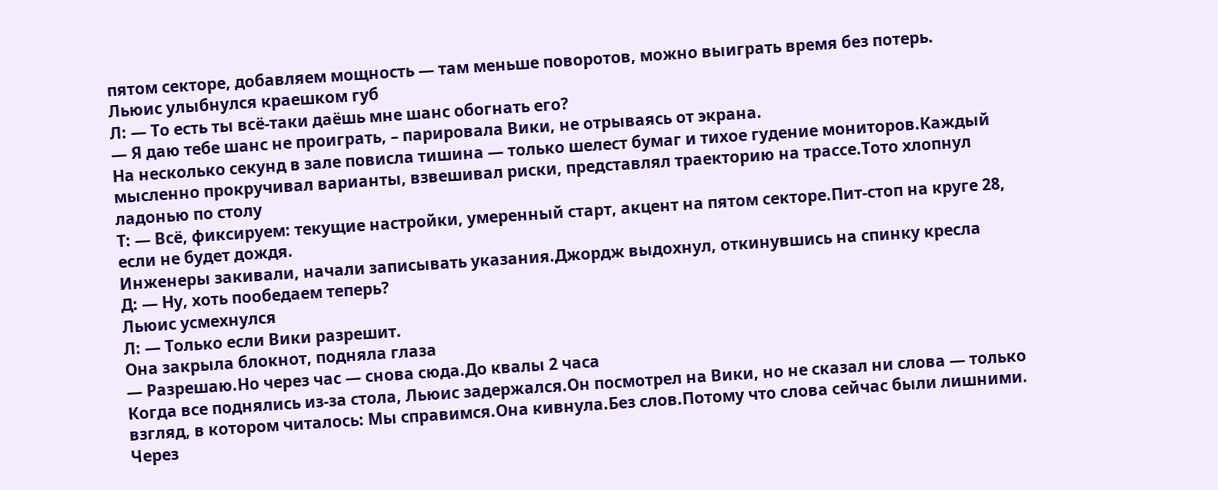пятом секторе, добавляем мощность — там меньше поворотов, можно выиграть время без потерь.
Льюис улыбнулся краешком губ
Л: — То есть ты всё‑таки даёшь мне шанс обогнать его?
— Я даю тебе шанс не проиграть, – парировала Вики, не отрываясь от экрана.
На несколько секунд в зале повисла тишина — только шелест бумаг и тихое гудение мониторов.Каждый мысленно прокручивал варианты, взвешивал риски, представлял траекторию на трассе.Тото хлопнул ладонью по столу
Т: — Всё, фиксируем: текущие настройки, умеренный старт, акцент на пятом секторе.Пит‑стоп на круге 28, если не будет дождя.
Инженеры закивали, начали записывать указания.Джордж выдохнул, откинувшись на спинку кресла
Д: — Ну, хоть пообедаем теперь?
Льюис усмехнулся
Л: — Только если Вики разрешит.
Она закрыла блокнот, подняла глаза
— Разрешаю.Но через час — снова сюда.До квалы 2 часа
Когда все поднялись из‑за стола, Льюис задержался.Он посмотрел на Вики, но не сказал ни слова — только взгляд, в котором читалось: Мы справимся.Она кивнула.Без слов.Потому что слова сейчас были лишними.
Через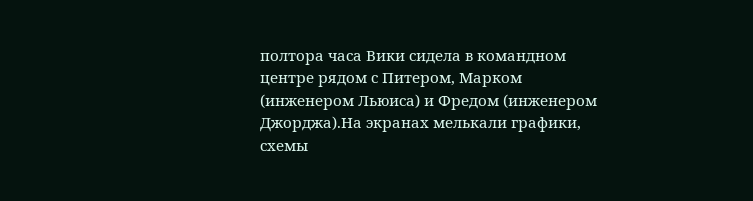полтора часа Вики сидела в командном центре рядом с Питером, Марком (инженером Льюиса) и Фредом (инженером Джорджа).На экранах мелькали графики, схемы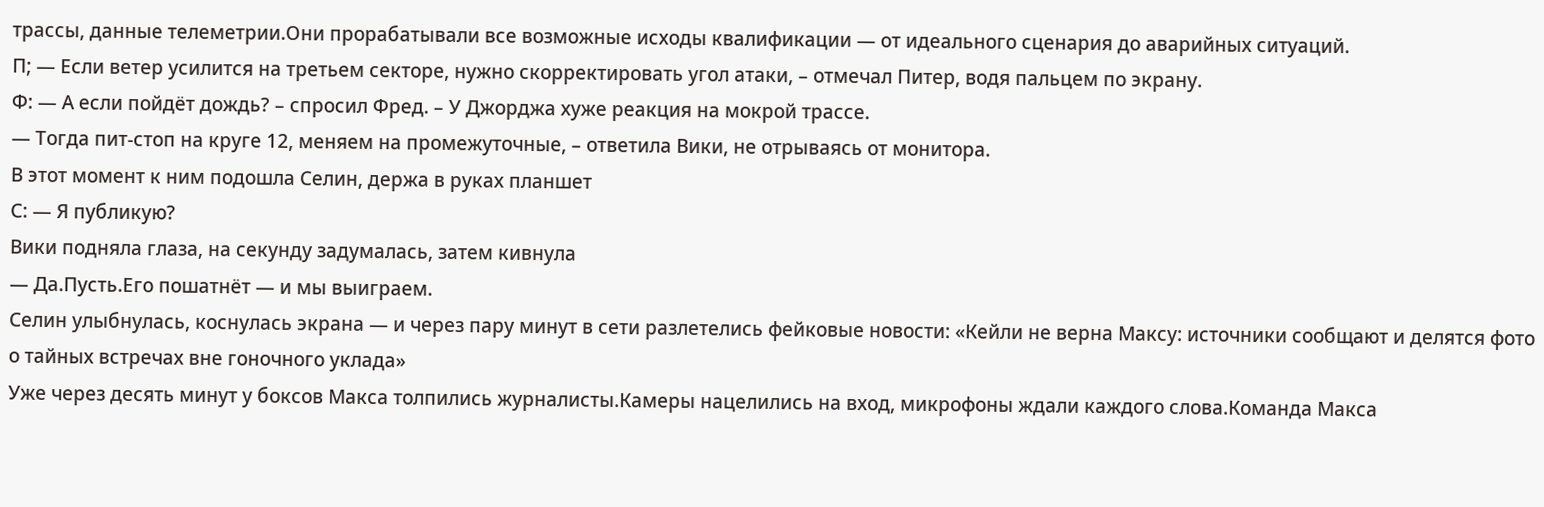трассы, данные телеметрии.Они прорабатывали все возможные исходы квалификации — от идеального сценария до аварийных ситуаций.
П; — Если ветер усилится на третьем секторе, нужно скорректировать угол атаки, – отмечал Питер, водя пальцем по экрану.
Ф: — А если пойдёт дождь? – спросил Фред. – У Джорджа хуже реакция на мокрой трассе.
— Тогда пит‑стоп на круге 12, меняем на промежуточные, – ответила Вики, не отрываясь от монитора.
В этот момент к ним подошла Селин, держа в руках планшет
С: — Я публикую?
Вики подняла глаза, на секунду задумалась, затем кивнула
— Да.Пусть.Его пошатнёт — и мы выиграем.
Селин улыбнулась, коснулась экрана — и через пару минут в сети разлетелись фейковые новости: «Кейли не верна Максу: источники сообщают и делятся фото о тайных встречах вне гоночного уклада»
Уже через десять минут у боксов Макса толпились журналисты.Камеры нацелились на вход, микрофоны ждали каждого слова.Команда Макса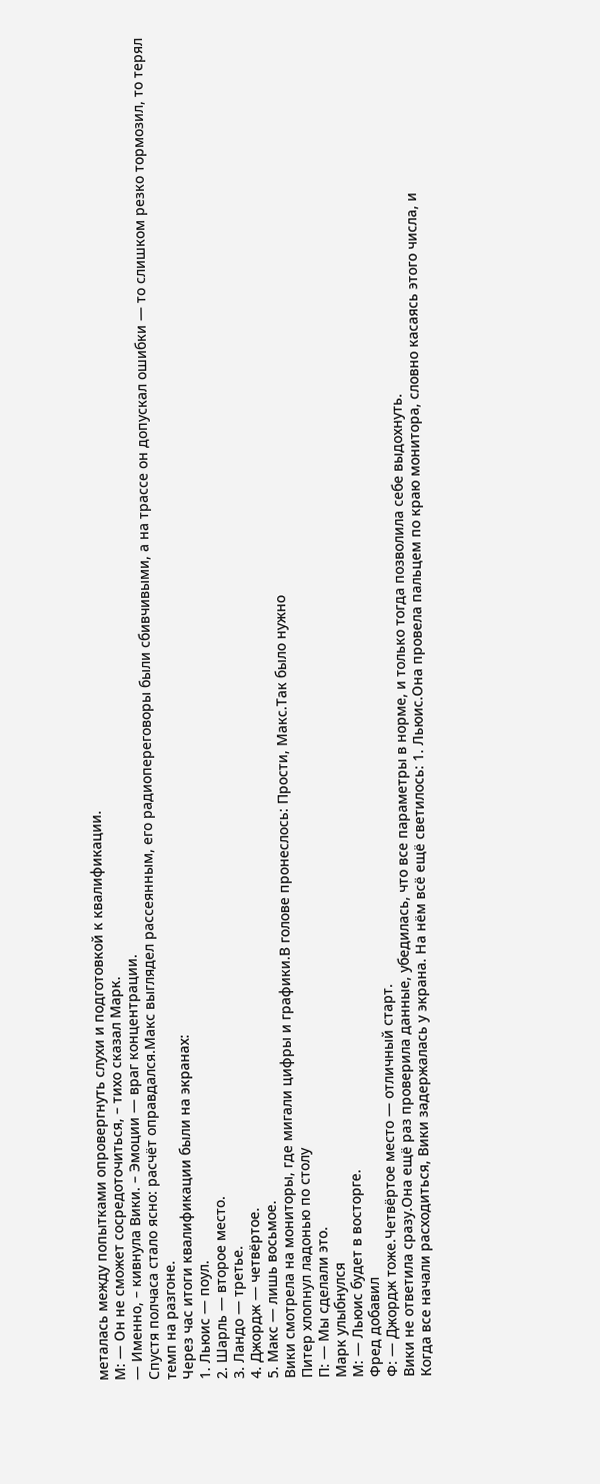металась между попытками опровергнуть слухи и подготовкой к квалификации.
М: — Он не сможет сосредоточиться, – тихо сказал Марк.
— Именно, – кивнула Вики. – Эмоции — враг концентрации.
Спустя полчаса стало ясно: расчёт оправдался.Макс выглядел рассеянным, его радиопереговоры были сбивчивыми, а на трассе он допускал ошибки — то слишком резко тормозил, то терял темп на разгоне.
Через час итоги квалификации были на экранах:
1. Льюис — поул.
2. Шарль — второе место.
3. Ландо — третье.
4. Джордж — четвёртое.
5. Макс — лишь восьмое.
Вики смотрела на мониторы, где мигали цифры и графики.В голове пронеслось: Прости, Макс.Так было нужно
Питер хлопнул ладонью по столу
П: — Мы сделали это.
Марк улыбнулся
М: — Льюис будет в восторге.
Фред добавил
Ф: — Джордж тоже.Четвёртое место — отличный старт.
Вики не ответила сразу.Она ещё раз проверила данные, убедилась, что все параметры в норме, и только тогда позволила себе выдохнуть.
Когда все начали расходиться, Вики задержалась у экрана. На нём всё ещё светилось: 1. Льюис.Она провела пальцем по краю монитора, словно касаясь этого числа, и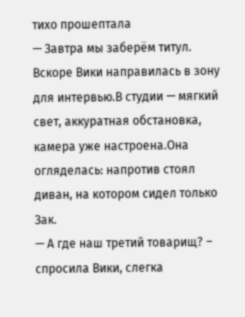тихо прошептала
— Завтра мы заберём титул.
Вскоре Вики направилась в зону для интервью.В студии — мягкий свет, аккуратная обстановка, камера уже настроена.Она огляделась: напротив стоял диван, на котором сидел только Зак.
— А где наш третий товарищ? – спросила Вики, слегка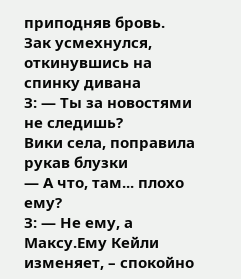приподняв бровь.
Зак усмехнулся, откинувшись на спинку дивана
З: — Ты за новостями не следишь?
Вики села, поправила рукав блузки
— А что, там... плохо ему?
З: — Не ему, а Максу.Ему Кейли изменяет, – спокойно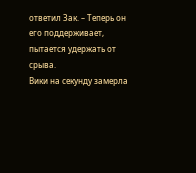ответил Зак. – Теперь он его поддерживает, пытается удержать от срыва.
Вики на секунду замерла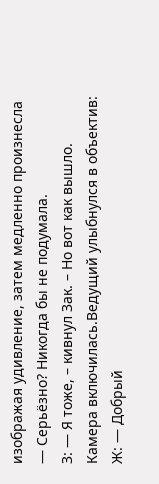изображая удивление, затем медленно произнесла
— Серьёзно? Никогда бы не подумала.
З: — Я тоже, – кивнул Зак. – Но вот как вышло.
Камера включилась.Ведущий улыбнулся в объектив:
Ж: — Добрый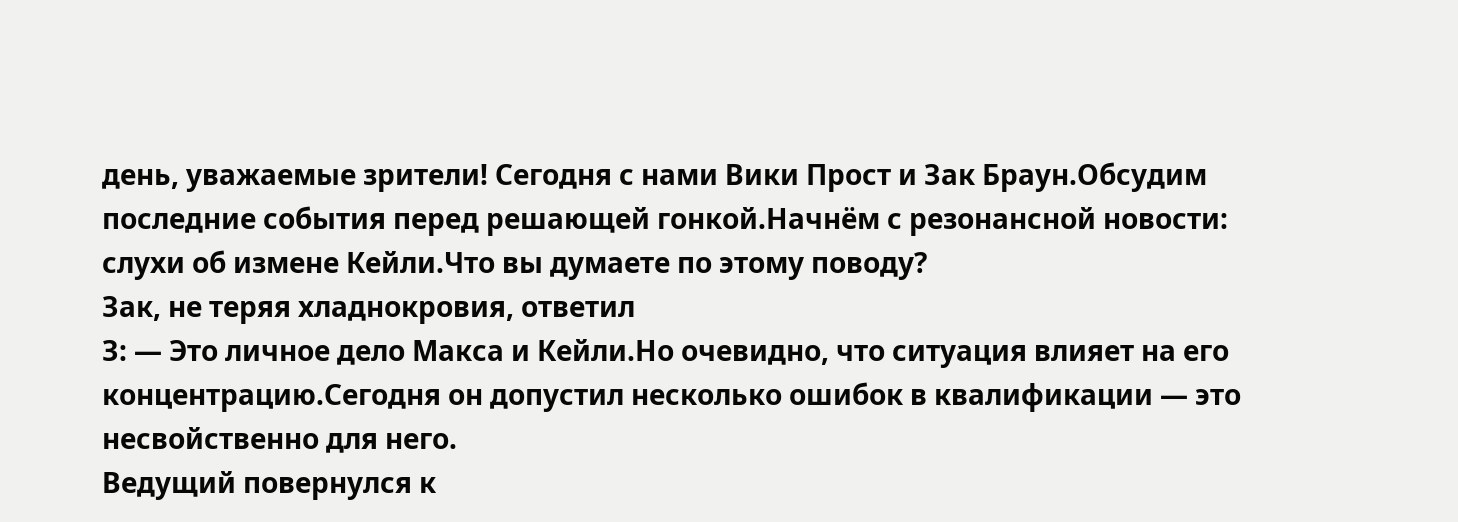день, уважаемые зрители! Сегодня с нами Вики Прост и Зак Браун.Обсудим последние события перед решающей гонкой.Начнём с резонансной новости: слухи об измене Кейли.Что вы думаете по этому поводу?
Зак, не теряя хладнокровия, ответил
З: — Это личное дело Макса и Кейли.Но очевидно, что ситуация влияет на его концентрацию.Сегодня он допустил несколько ошибок в квалификации — это несвойственно для него.
Ведущий повернулся к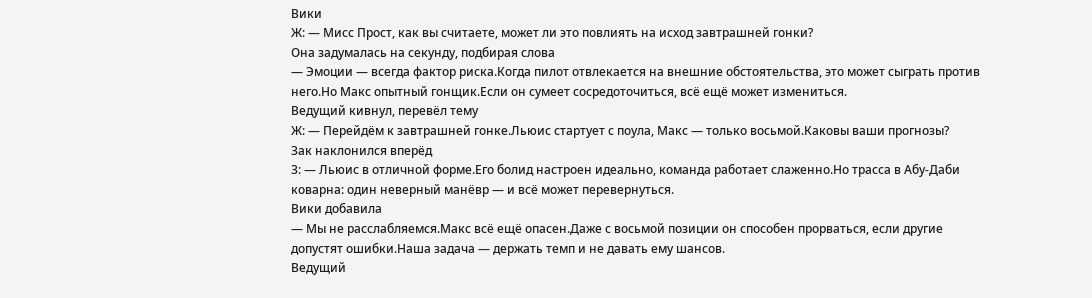Вики
Ж: — Мисс Прост, как вы считаете, может ли это повлиять на исход завтрашней гонки?
Она задумалась на секунду, подбирая слова
— Эмоции — всегда фактор риска.Когда пилот отвлекается на внешние обстоятельства, это может сыграть против него.Но Макс опытный гонщик.Если он сумеет сосредоточиться, всё ещё может измениться.
Ведущий кивнул, перевёл тему
Ж: — Перейдём к завтрашней гонке.Льюис стартует с поула, Макс — только восьмой.Каковы ваши прогнозы?
Зак наклонился вперёд
З: — Льюис в отличной форме.Его болид настроен идеально, команда работает слаженно.Но трасса в Абу‑Даби коварна: один неверный манёвр — и всё может перевернуться.
Вики добавила
— Мы не расслабляемся.Макс всё ещё опасен.Даже с восьмой позиции он способен прорваться, если другие допустят ошибки.Наша задача — держать темп и не давать ему шансов.
Ведущий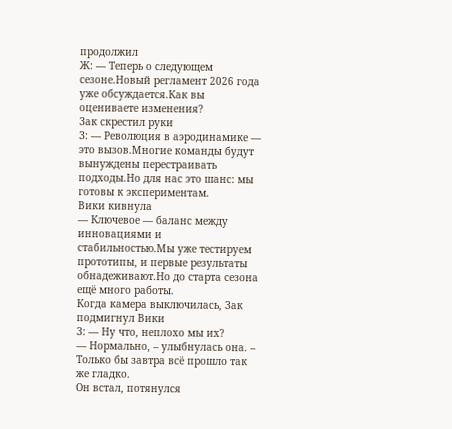продолжил
Ж: — Теперь о следующем сезоне.Новый регламент 2026 года уже обсуждается.Как вы оцениваете изменения?
Зак скрестил руки
З: — Революция в аэродинамике — это вызов.Многие команды будут вынуждены перестраивать подходы.Но для нас это шанс: мы готовы к экспериментам.
Вики кивнула
— Ключевое — баланс между инновациями и стабильностью.Мы уже тестируем прототипы, и первые результаты обнадеживают.Но до старта сезона ещё много работы.
Когда камера выключилась, Зак подмигнул Вики
З: — Ну что, неплохо мы их?
— Нормально, – улыбнулась она. – Только бы завтра всё прошло так же гладко.
Он встал, потянулся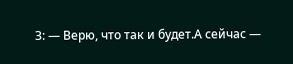З: — Верю, что так и будет.А сейчас —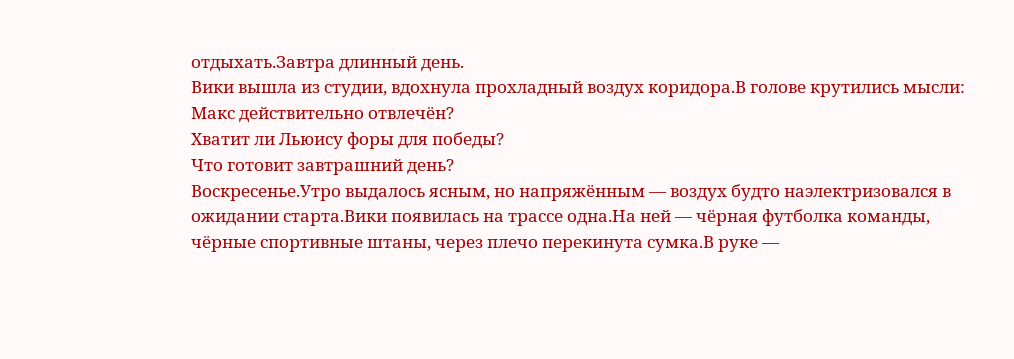отдыхать.Завтра длинный день.
Вики вышла из студии, вдохнула прохладный воздух коридора.В голове крутились мысли:
Макс действительно отвлечён?
Хватит ли Льюису форы для победы?
Что готовит завтрашний день?
Воскресенье.Утро выдалось ясным, но напряжённым — воздух будто наэлектризовался в ожидании старта.Вики появилась на трассе одна.На ней — чёрная футболка команды, чёрные спортивные штаны, через плечо перекинута сумка.В руке —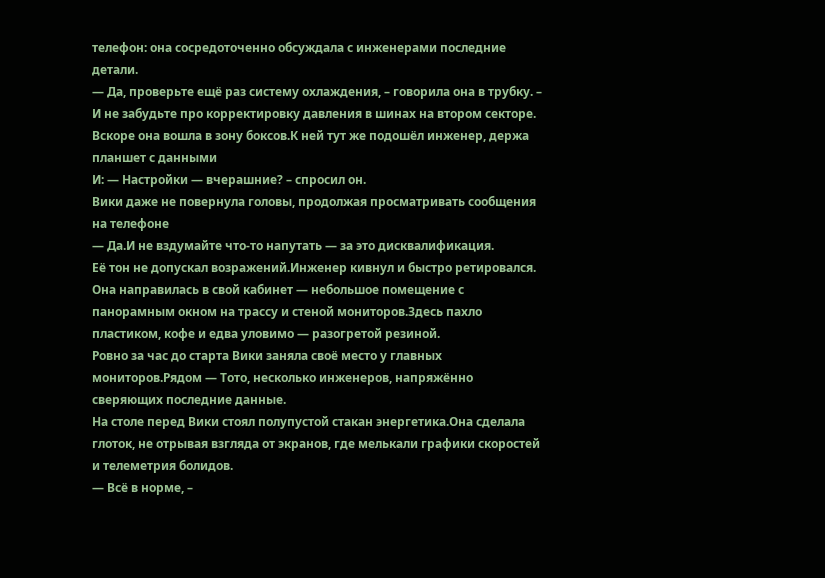телефон: она сосредоточенно обсуждала с инженерами последние детали.
— Да, проверьте ещё раз систему охлаждения, – говорила она в трубку. – И не забудьте про корректировку давления в шинах на втором секторе.
Вскоре она вошла в зону боксов.К ней тут же подошёл инженер, держа планшет с данными
И: — Настройки — вчерашние? – спросил он.
Вики даже не повернула головы, продолжая просматривать сообщения на телефоне
— Да.И не вздумайте что‑то напутать — за это дисквалификация.
Её тон не допускал возражений.Инженер кивнул и быстро ретировался.
Она направилась в свой кабинет — небольшое помещение с панорамным окном на трассу и стеной мониторов.Здесь пахло пластиком, кофе и едва уловимо — разогретой резиной.
Ровно за час до старта Вики заняла своё место у главных мониторов.Рядом — Тото, несколько инженеров, напряжённо сверяющих последние данные.
На столе перед Вики стоял полупустой стакан энергетика.Она сделала глоток, не отрывая взгляда от экранов, где мелькали графики скоростей и телеметрия болидов.
— Всё в норме, –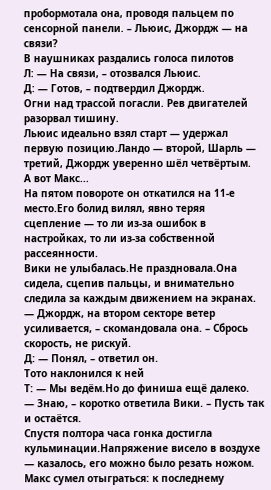пробормотала она, проводя пальцем по сенсорной панели. – Льюис, Джордж — на связи?
В наушниках раздались голоса пилотов
Л: — На связи, – отозвался Льюис.
Д: — Готов, – подтвердил Джордж.
Огни над трассой погасли. Рев двигателей разорвал тишину.
Льюис идеально взял старт — удержал первую позицию.Ландо — второй, Шарль — третий, Джордж уверенно шёл четвёртым.
А вот Макс...
На пятом повороте он откатился на 11‑е место.Его болид вилял, явно теряя сцепление — то ли из‑за ошибок в настройках, то ли из‑за собственной рассеянности.
Вики не улыбалась.Не праздновала.Она сидела, сцепив пальцы, и внимательно следила за каждым движением на экранах.
— Джордж, на втором секторе ветер усиливается, – скомандовала она. – Сбрось скорость, не рискуй.
Д: — Понял, – ответил он.
Тото наклонился к ней
Т: — Мы ведём.Но до финиша ещё далеко.
— Знаю, – коротко ответила Вики. – Пусть так и остаётся.
Спустя полтора часа гонка достигла кульминации.Напряжение висело в воздухе — казалось, его можно было резать ножом.
Макс сумел отыграться: к последнему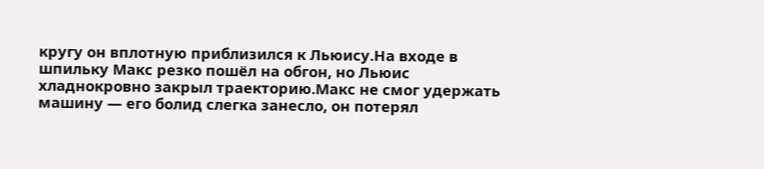кругу он вплотную приблизился к Льюису.На входе в шпильку Макс резко пошёл на обгон, но Льюис хладнокровно закрыл траекторию.Макс не смог удержать машину — его болид слегка занесло, он потерял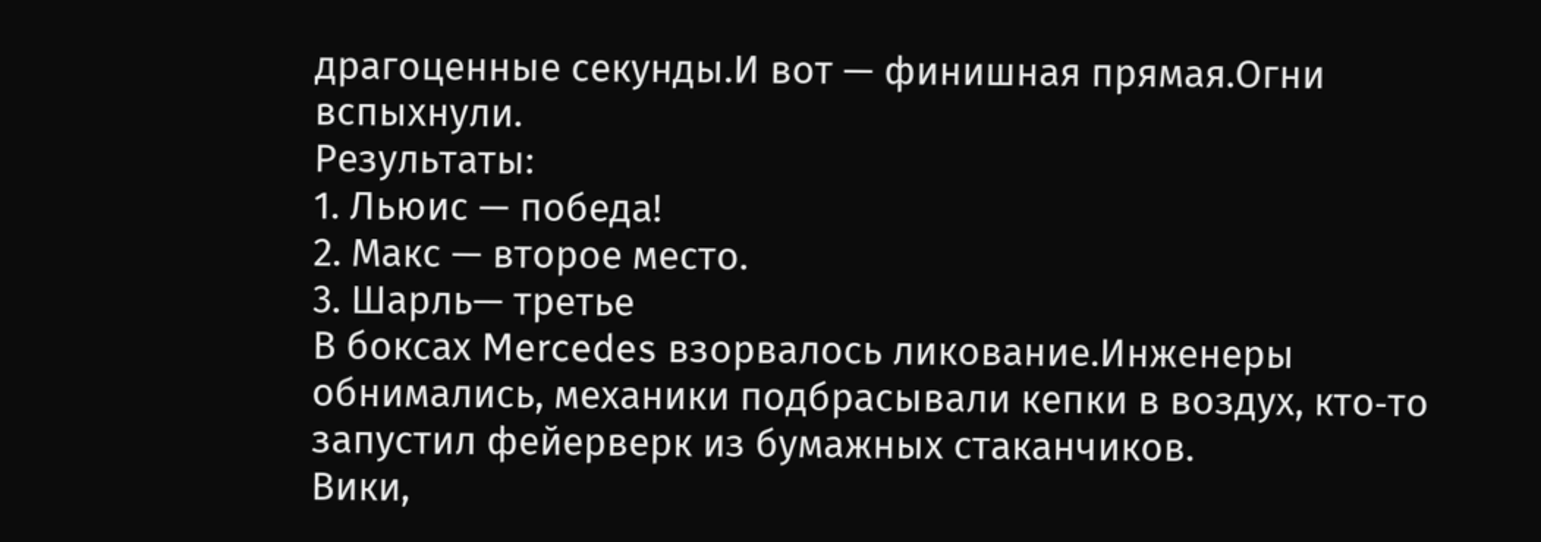драгоценные секунды.И вот — финишная прямая.Огни вспыхнули.
Результаты:
1. Льюис — победа!
2. Макс — второе место.
3. Шарль— третье
В боксах Mercedes взорвалось ликование.Инженеры обнимались, механики подбрасывали кепки в воздух, кто‑то запустил фейерверк из бумажных стаканчиков.
Вики,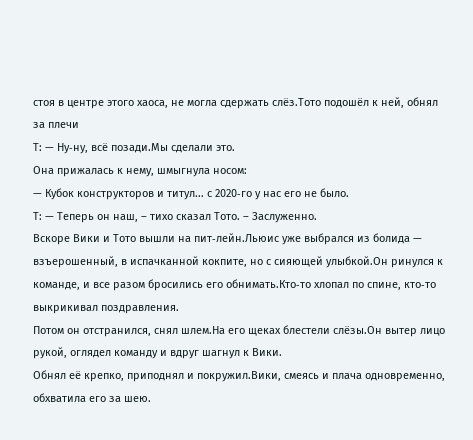стоя в центре этого хаоса, не могла сдержать слёз.Тото подошёл к ней, обнял за плечи
Т: — Ну‑ну, всё позади.Мы сделали это.
Она прижалась к нему, шмыгнула носом:
— Кубок конструкторов и титул... с 2020‑го у нас его не было.
Т: — Теперь он наш, – тихо сказал Тото. – Заслуженно.
Вскоре Вики и Тото вышли на пит‑лейн.Льюис уже выбрался из болида — взъерошенный, в испачканной кокпите, но с сияющей улыбкой.Он ринулся к команде, и все разом бросились его обнимать.Кто‑то хлопал по спине, кто‑то выкрикивал поздравления.
Потом он отстранился, снял шлем.На его щеках блестели слёзы.Он вытер лицо рукой, оглядел команду и вдруг шагнул к Вики.
Обнял её крепко, приподнял и покружил.Вики, смеясь и плача одновременно, обхватила его за шею.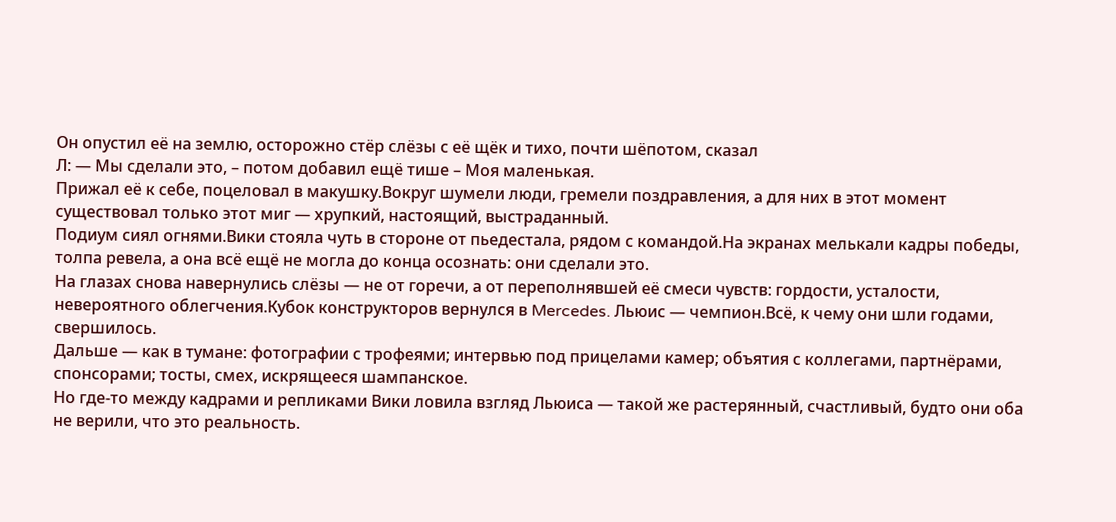Он опустил её на землю, осторожно стёр слёзы с её щёк и тихо, почти шёпотом, сказал
Л: — Мы сделали это, – потом добавил ещё тише – Моя маленькая.
Прижал её к себе, поцеловал в макушку.Вокруг шумели люди, гремели поздравления, а для них в этот момент существовал только этот миг — хрупкий, настоящий, выстраданный.
Подиум сиял огнями.Вики стояла чуть в стороне от пьедестала, рядом с командой.На экранах мелькали кадры победы, толпа ревела, а она всё ещё не могла до конца осознать: они сделали это.
На глазах снова навернулись слёзы — не от горечи, а от переполнявшей её смеси чувств: гордости, усталости, невероятного облегчения.Кубок конструкторов вернулся в Mercedes. Льюис — чемпион.Всё, к чему они шли годами, свершилось.
Дальше — как в тумане: фотографии с трофеями; интервью под прицелами камер; объятия с коллегами, партнёрами, спонсорами; тосты, смех, искрящееся шампанское.
Но где‑то между кадрами и репликами Вики ловила взгляд Льюиса — такой же растерянный, счастливый, будто они оба не верили, что это реальность.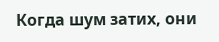Когда шум затих, они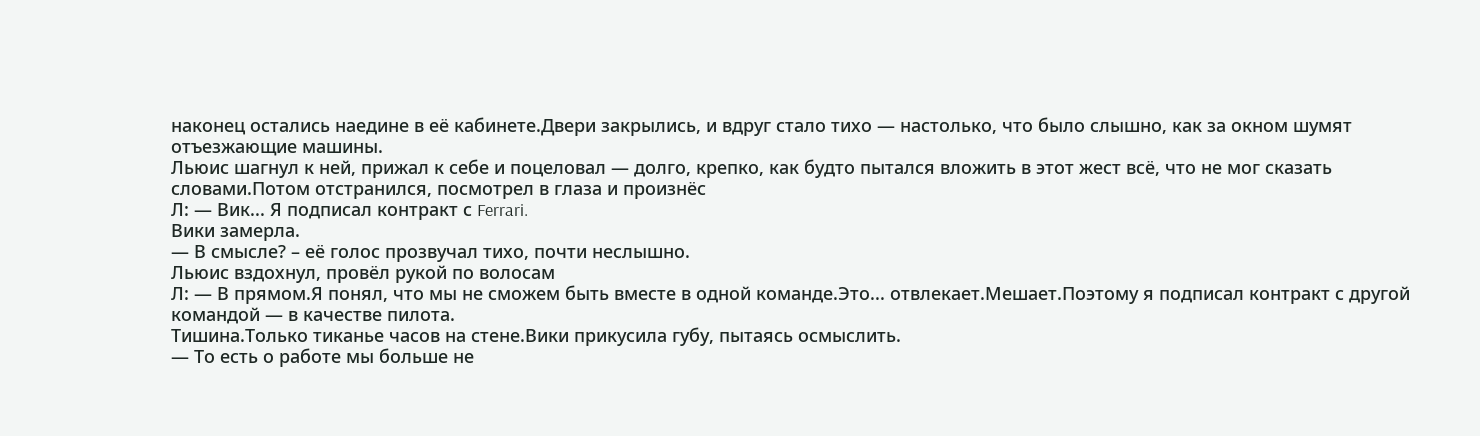наконец остались наедине в её кабинете.Двери закрылись, и вдруг стало тихо — настолько, что было слышно, как за окном шумят отъезжающие машины.
Льюис шагнул к ней, прижал к себе и поцеловал — долго, крепко, как будто пытался вложить в этот жест всё, что не мог сказать словами.Потом отстранился, посмотрел в глаза и произнёс
Л: — Вик... Я подписал контракт с Ferrari.
Вики замерла.
— В смысле? – её голос прозвучал тихо, почти неслышно.
Льюис вздохнул, провёл рукой по волосам
Л: — В прямом.Я понял, что мы не сможем быть вместе в одной команде.Это... отвлекает.Мешает.Поэтому я подписал контракт с другой командой — в качестве пилота.
Тишина.Только тиканье часов на стене.Вики прикусила губу, пытаясь осмыслить.
— То есть о работе мы больше не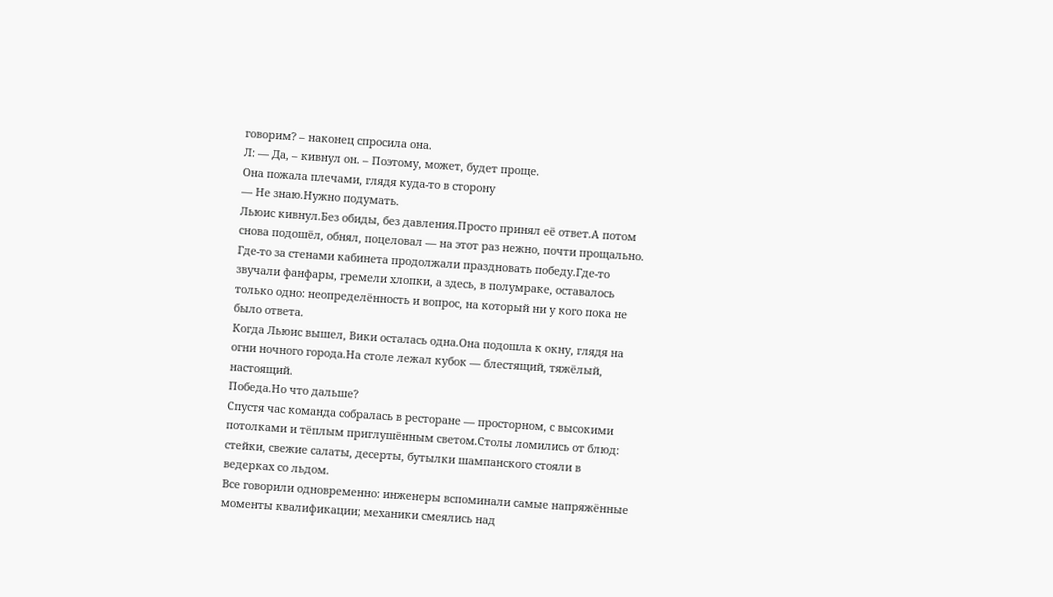говорим? – наконец спросила она.
Л: — Да, – кивнул он. – Поэтому, может, будет проще.
Она пожала плечами, глядя куда‑то в сторону
— Не знаю.Нужно подумать.
Льюис кивнул.Без обиды, без давления.Просто принял её ответ.А потом снова подошёл, обнял, поцеловал — на этот раз нежно, почти прощально.
Где‑то за стенами кабинета продолжали праздновать победу.Где‑то звучали фанфары, гремели хлопки, а здесь, в полумраке, оставалось только одно: неопределённость и вопрос, на который ни у кого пока не было ответа.
Когда Льюис вышел, Вики осталась одна.Она подошла к окну, глядя на огни ночного города.На столе лежал кубок — блестящий, тяжёлый, настоящий.
Победа.Но что дальше?
Спустя час команда собралась в ресторане — просторном, с высокими потолками и тёплым приглушённым светом.Столы ломились от блюд: стейки, свежие салаты, десерты, бутылки шампанского стояли в ведерках со льдом.
Все говорили одновременно: инженеры вспоминали самые напряжённые моменты квалификации; механики смеялись над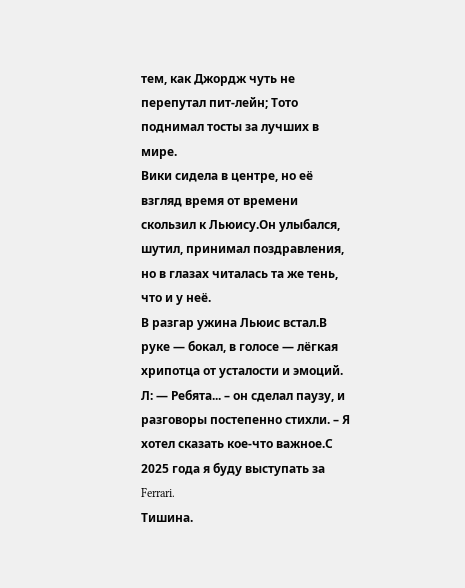тем, как Джордж чуть не перепутал пит‑лейн; Тото поднимал тосты за лучших в мире.
Вики сидела в центре, но её взгляд время от времени скользил к Льюису.Он улыбался, шутил, принимал поздравления, но в глазах читалась та же тень, что и у неё.
В разгар ужина Льюис встал.В руке — бокал, в голосе — лёгкая хрипотца от усталости и эмоций.
Л: — Ребята... – он сделал паузу, и разговоры постепенно стихли. – Я хотел сказать кое‑что важное.С 2025 года я буду выступать за Ferrari.
Тишина.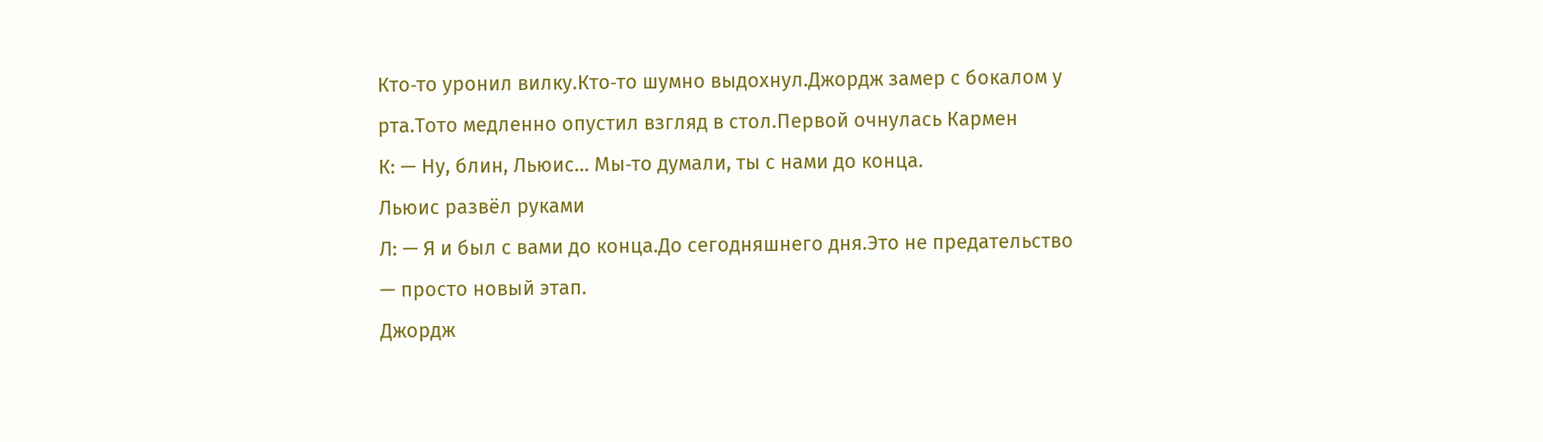Кто‑то уронил вилку.Кто‑то шумно выдохнул.Джордж замер с бокалом у рта.Тото медленно опустил взгляд в стол.Первой очнулась Кармен
К: — Ну, блин, Льюис... Мы‑то думали, ты с нами до конца.
Льюис развёл руками
Л: — Я и был с вами до конца.До сегодняшнего дня.Это не предательство — просто новый этап.
Джордж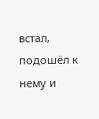встал, подошёл к нему и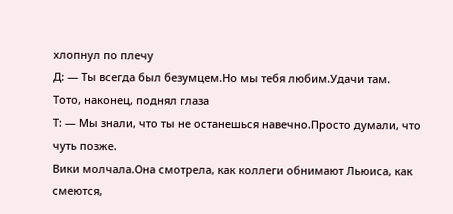хлопнул по плечу
Д: — Ты всегда был безумцем.Но мы тебя любим.Удачи там.
Тото, наконец, поднял глаза
Т: — Мы знали, что ты не останешься навечно.Просто думали, что чуть позже.
Вики молчала.Она смотрела, как коллеги обнимают Льюиса, как смеются,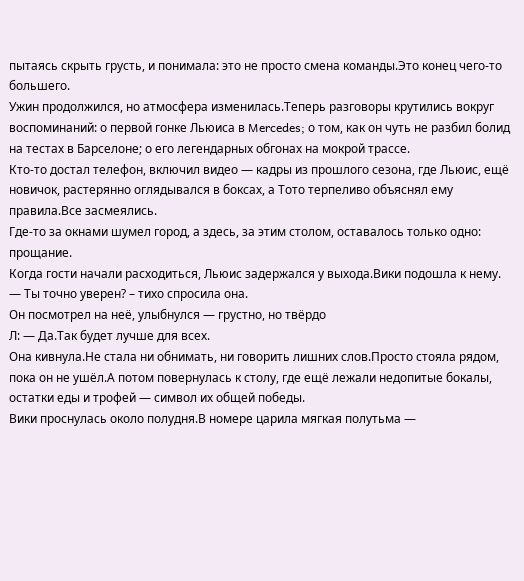пытаясь скрыть грусть, и понимала: это не просто смена команды.Это конец чего‑то большего.
Ужин продолжился, но атмосфера изменилась.Теперь разговоры крутились вокруг воспоминаний: о первой гонке Льюиса в Mercedes; о том, как он чуть не разбил болид на тестах в Барселоне; о его легендарных обгонах на мокрой трассе.
Кто‑то достал телефон, включил видео — кадры из прошлого сезона, где Льюис, ещё новичок, растерянно оглядывался в боксах, а Тото терпеливо объяснял ему правила.Все засмеялись.
Где‑то за окнами шумел город, а здесь, за этим столом, оставалось только одно:
прощание.
Когда гости начали расходиться, Льюис задержался у выхода.Вики подошла к нему.
— Ты точно уверен? – тихо спросила она.
Он посмотрел на неё, улыбнулся — грустно, но твёрдо
Л: — Да.Так будет лучше для всех.
Она кивнула.Не стала ни обнимать, ни говорить лишних слов.Просто стояла рядом, пока он не ушёл.А потом повернулась к столу, где ещё лежали недопитые бокалы, остатки еды и трофей — символ их общей победы.
Вики проснулась около полудня.В номере царила мягкая полутьма —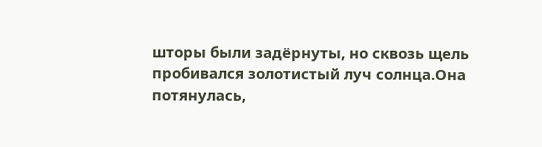шторы были задёрнуты, но сквозь щель пробивался золотистый луч солнца.Она потянулась,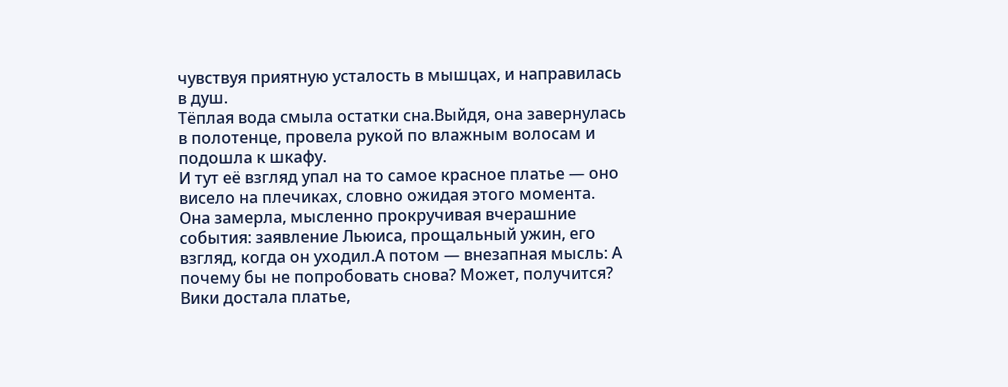чувствуя приятную усталость в мышцах, и направилась в душ.
Тёплая вода смыла остатки сна.Выйдя, она завернулась в полотенце, провела рукой по влажным волосам и подошла к шкафу.
И тут её взгляд упал на то самое красное платье — оно висело на плечиках, словно ожидая этого момента.
Она замерла, мысленно прокручивая вчерашние события: заявление Льюиса, прощальный ужин, его взгляд, когда он уходил.А потом — внезапная мысль: А почему бы не попробовать снова? Может, получится?
Вики достала платье,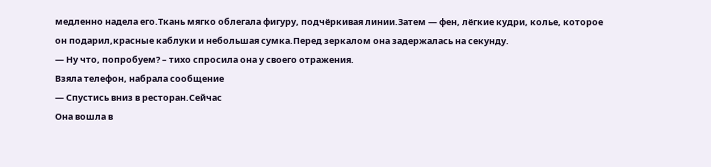медленно надела его.Ткань мягко облегала фигуру, подчёркивая линии.Затем — фен, лёгкие кудри, колье, которое он подарил,красные каблуки и небольшая сумка.Перед зеркалом она задержалась на секунду.
— Ну что, попробуем? – тихо спросила она у своего отражения.
Взяла телефон, набрала сообщение
— Спустись вниз в ресторан.Сейчас
Она вошла в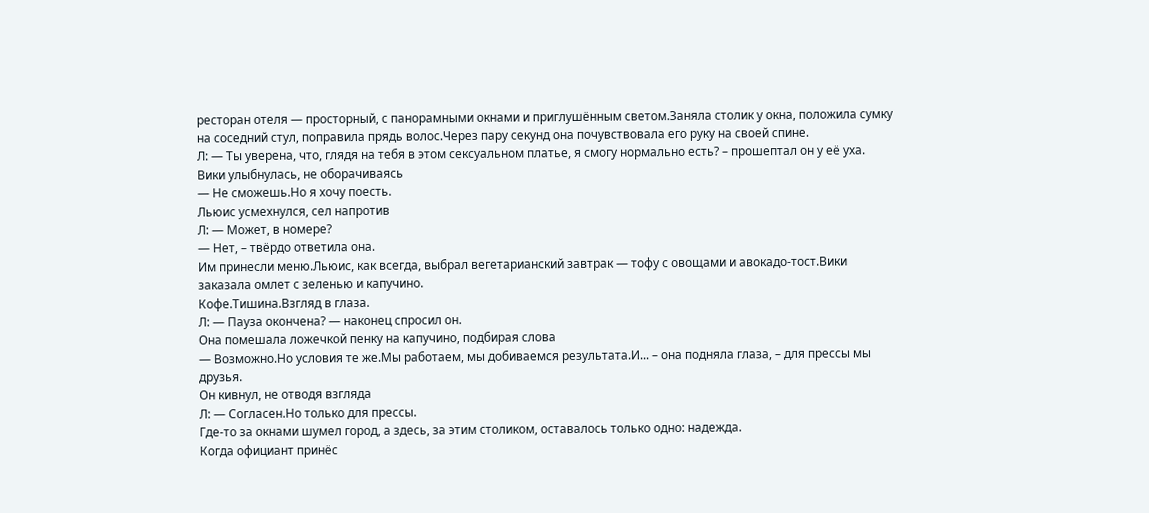ресторан отеля — просторный, с панорамными окнами и приглушённым светом.Заняла столик у окна, положила сумку на соседний стул, поправила прядь волос.Через пару секунд она почувствовала его руку на своей спине.
Л: — Ты уверена, что, глядя на тебя в этом сексуальном платье, я смогу нормально есть? – прошептал он у её уха.
Вики улыбнулась, не оборачиваясь
— Не сможешь.Но я хочу поесть.
Льюис усмехнулся, сел напротив
Л: — Может, в номере?
— Нет, – твёрдо ответила она.
Им принесли меню.Льюис, как всегда, выбрал вегетарианский завтрак — тофу с овощами и авокадо‑тост.Вики заказала омлет с зеленью и капучино.
Кофе.Тишина.Взгляд в глаза.
Л: — Пауза окончена? — наконец спросил он.
Она помешала ложечкой пенку на капучино, подбирая слова
— Возможно.Но условия те же.Мы работаем, мы добиваемся результата.И... – она подняла глаза, – для прессы мы друзья.
Он кивнул, не отводя взгляда
Л: — Согласен.Но только для прессы.
Где‑то за окнами шумел город, а здесь, за этим столиком, оставалось только одно: надежда.
Когда официант принёс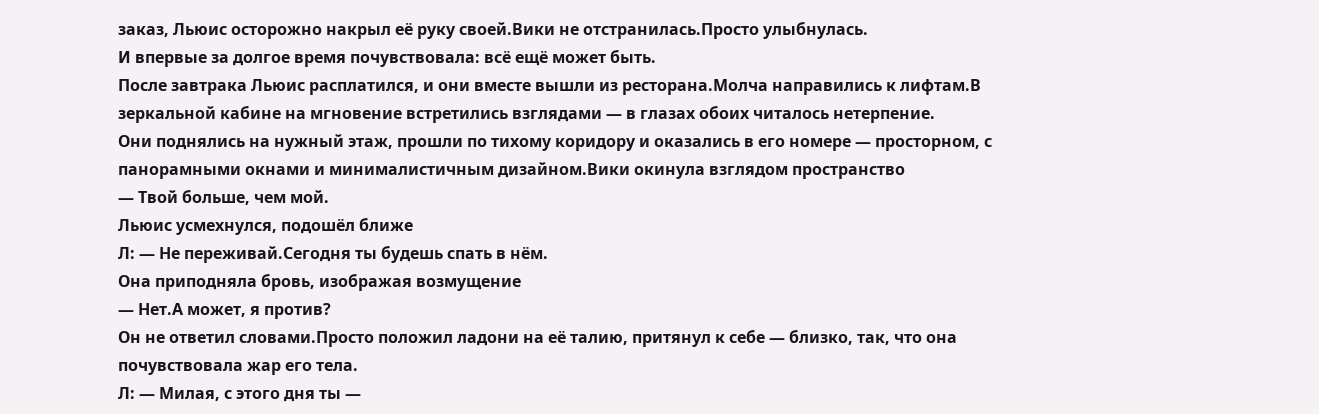заказ, Льюис осторожно накрыл её руку своей.Вики не отстранилась.Просто улыбнулась.
И впервые за долгое время почувствовала: всё ещё может быть.
После завтрака Льюис расплатился, и они вместе вышли из ресторана.Молча направились к лифтам.В зеркальной кабине на мгновение встретились взглядами — в глазах обоих читалось нетерпение.
Они поднялись на нужный этаж, прошли по тихому коридору и оказались в его номере — просторном, с панорамными окнами и минималистичным дизайном.Вики окинула взглядом пространство
— Твой больше, чем мой.
Льюис усмехнулся, подошёл ближе
Л: — Не переживай.Сегодня ты будешь спать в нём.
Она приподняла бровь, изображая возмущение
— Нет.А может, я против?
Он не ответил словами.Просто положил ладони на её талию, притянул к себе — близко, так, что она почувствовала жар его тела.
Л: — Милая, с этого дня ты —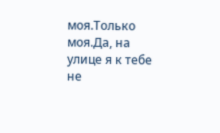моя.Только моя.Да, на улице я к тебе не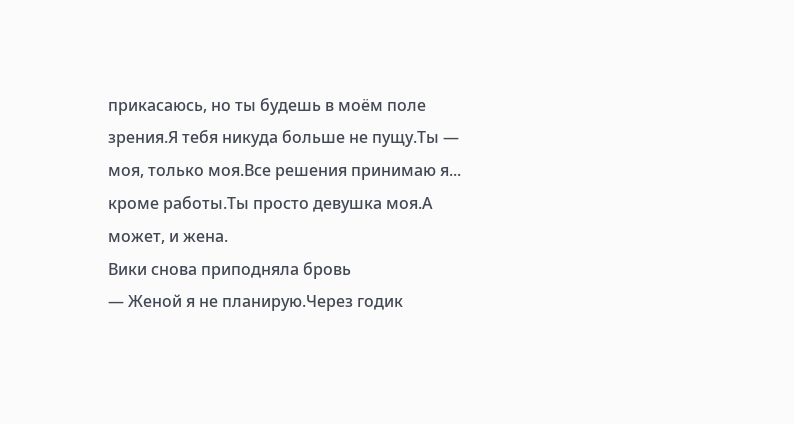прикасаюсь, но ты будешь в моём поле зрения.Я тебя никуда больше не пущу.Ты — моя, только моя.Все решения принимаю я... кроме работы.Ты просто девушка моя.А может, и жена.
Вики снова приподняла бровь
— Женой я не планирую.Через годик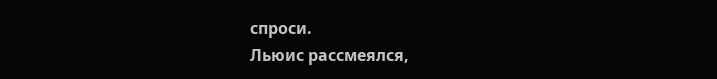спроси.
Льюис рассмеялся,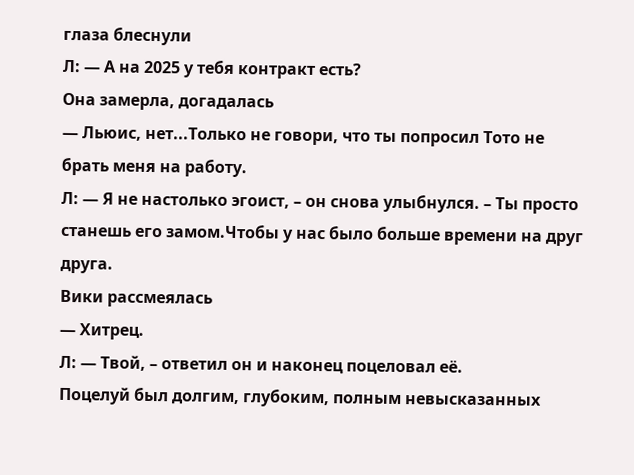глаза блеснули
Л: — А на 2025 у тебя контракт есть?
Она замерла, догадалась
— Льюис, нет...Только не говори, что ты попросил Тото не брать меня на работу.
Л: — Я не настолько эгоист, – он снова улыбнулся. – Ты просто станешь его замом.Чтобы у нас было больше времени на друг друга.
Вики рассмеялась
— Хитрец.
Л: — Твой, – ответил он и наконец поцеловал её.
Поцелуй был долгим, глубоким, полным невысказанных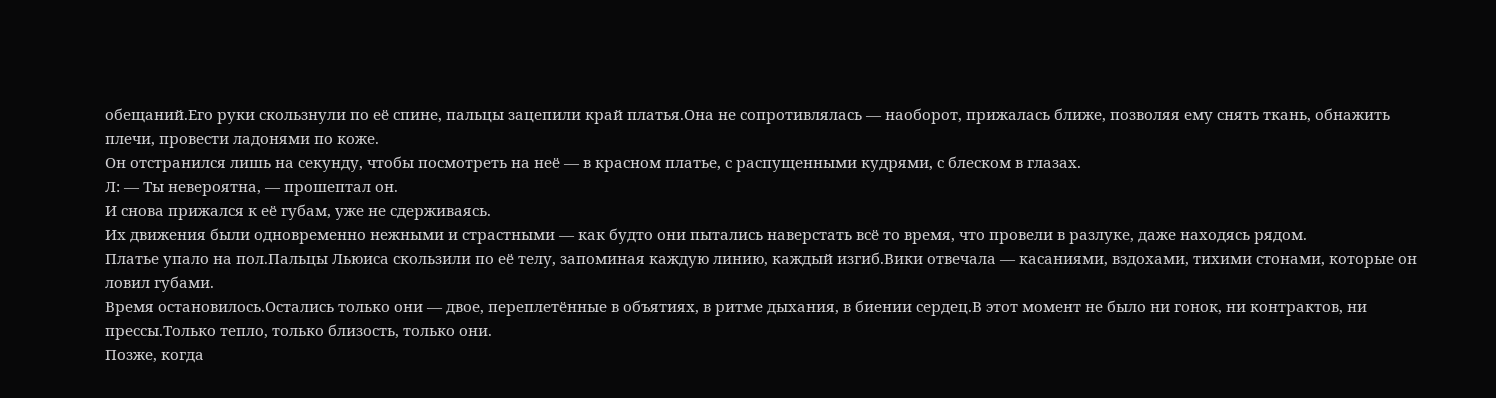обещаний.Его руки скользнули по её спине, пальцы зацепили край платья.Она не сопротивлялась — наоборот, прижалась ближе, позволяя ему снять ткань, обнажить плечи, провести ладонями по коже.
Он отстранился лишь на секунду, чтобы посмотреть на неё — в красном платье, с распущенными кудрями, с блеском в глазах.
Л: — Ты невероятна, — прошептал он.
И снова прижался к её губам, уже не сдерживаясь.
Их движения были одновременно нежными и страстными — как будто они пытались наверстать всё то время, что провели в разлуке, даже находясь рядом.
Платье упало на пол.Пальцы Льюиса скользили по её телу, запоминая каждую линию, каждый изгиб.Вики отвечала — касаниями, вздохами, тихими стонами, которые он ловил губами.
Время остановилось.Остались только они — двое, переплетённые в объятиях, в ритме дыхания, в биении сердец.В этот момент не было ни гонок, ни контрактов, ни прессы.Только тепло, только близость, только они.
Позже, когда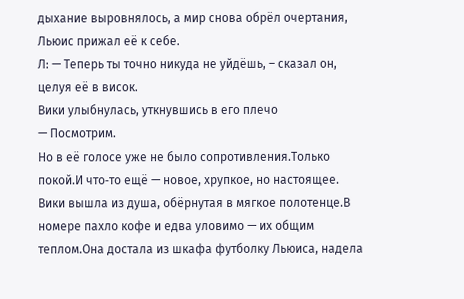дыхание выровнялось, а мир снова обрёл очертания, Льюис прижал её к себе.
Л: — Теперь ты точно никуда не уйдёшь, – сказал он, целуя её в висок.
Вики улыбнулась, уткнувшись в его плечо
— Посмотрим.
Но в её голосе уже не было сопротивления.Только покой.И что‑то ещё — новое, хрупкое, но настоящее.
Вики вышла из душа, обёрнутая в мягкое полотенце.В номере пахло кофе и едва уловимо — их общим теплом.Она достала из шкафа футболку Льюиса, надела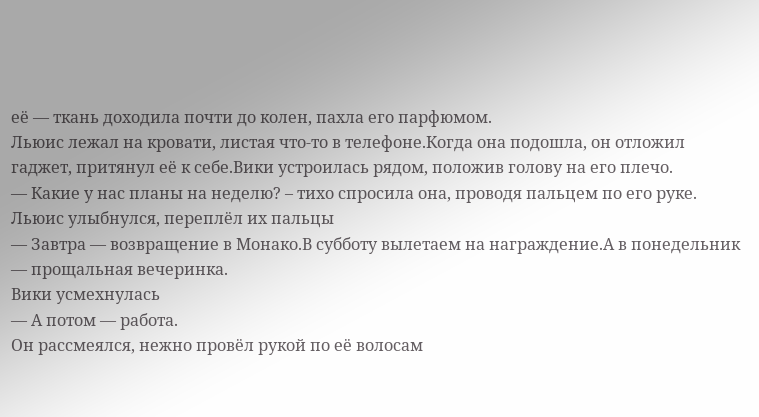её — ткань доходила почти до колен, пахла его парфюмом.
Льюис лежал на кровати, листая что‑то в телефоне.Когда она подошла, он отложил гаджет, притянул её к себе.Вики устроилась рядом, положив голову на его плечо.
— Какие у нас планы на неделю? – тихо спросила она, проводя пальцем по его руке.
Льюис улыбнулся, переплёл их пальцы
— Завтра — возвращение в Монако.В субботу вылетаем на награждение.А в понедельник — прощальная вечеринка.
Вики усмехнулась
— А потом — работа.
Он рассмеялся, нежно провёл рукой по её волосам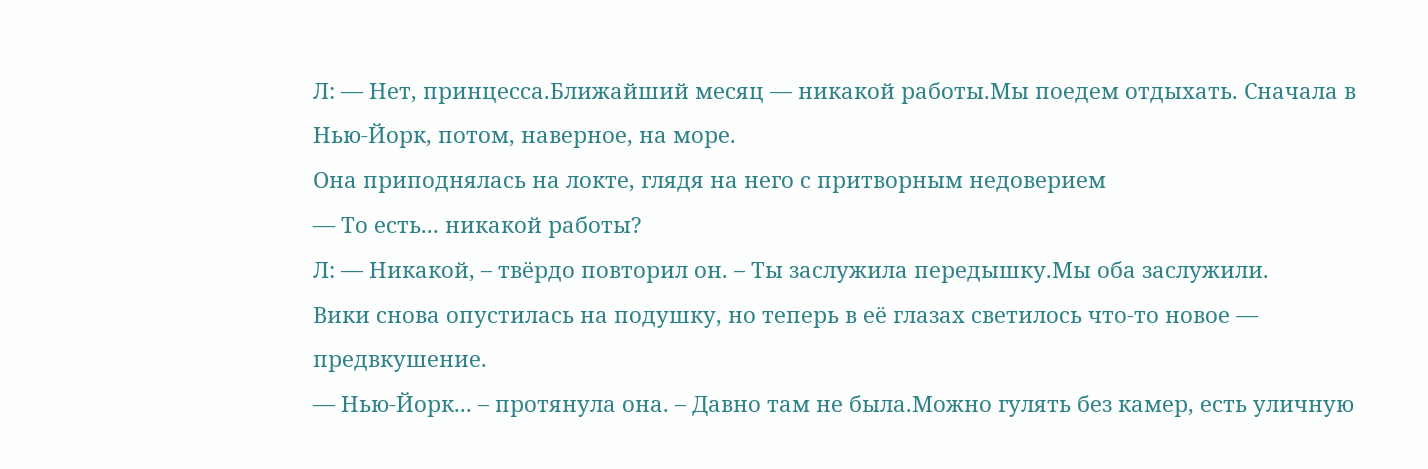Л: — Нет, принцесса.Ближайший месяц — никакой работы.Мы поедем отдыхать. Сначала в Нью‑Йорк, потом, наверное, на море.
Она приподнялась на локте, глядя на него с притворным недоверием
— То есть... никакой работы?
Л: — Никакой, – твёрдо повторил он. – Ты заслужила передышку.Мы оба заслужили.
Вики снова опустилась на подушку, но теперь в её глазах светилось что‑то новое — предвкушение.
— Нью‑Йорк... – протянула она. – Давно там не была.Можно гулять без камер, есть уличную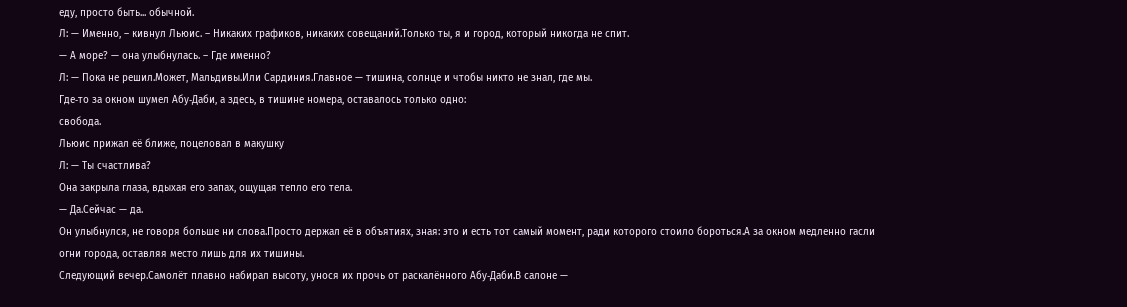еду, просто быть... обычной.
Л: — Именно, – кивнул Льюис. – Никаких графиков, никаких совещаний.Только ты, я и город, который никогда не спит.
— А море? — она улыбнулась. – Где именно?
Л: — Пока не решил.Может, Мальдивы.Или Сардиния.Главное — тишина, солнце и чтобы никто не знал, где мы.
Где‑то за окном шумел Абу‑Даби, а здесь, в тишине номера, оставалось только одно:
свобода.
Льюис прижал её ближе, поцеловал в макушку
Л: — Ты счастлива?
Она закрыла глаза, вдыхая его запах, ощущая тепло его тела.
— Да.Сейчас — да.
Он улыбнулся, не говоря больше ни слова.Просто держал её в объятиях, зная: это и есть тот самый момент, ради которого стоило бороться.А за окном медленно гасли огни города, оставляя место лишь для их тишины.
Следующий вечер.Самолёт плавно набирал высоту, унося их прочь от раскалённого Абу‑Даби.В салоне —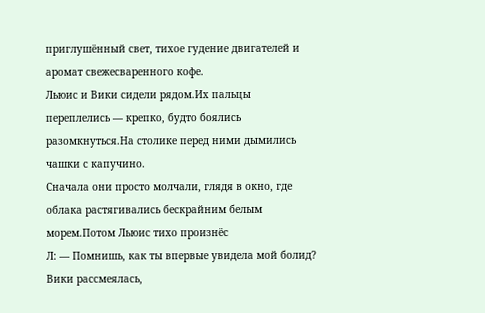приглушённый свет, тихое гудение двигателей и аромат свежесваренного кофе.
Льюис и Вики сидели рядом.Их пальцы переплелись — крепко, будто боялись разомкнуться.На столике перед ними дымились чашки с капучино.
Сначала они просто молчали, глядя в окно, где облака растягивались бескрайним белым морем.Потом Льюис тихо произнёс
Л: — Помнишь, как ты впервые увидела мой болид?
Вики рассмеялась,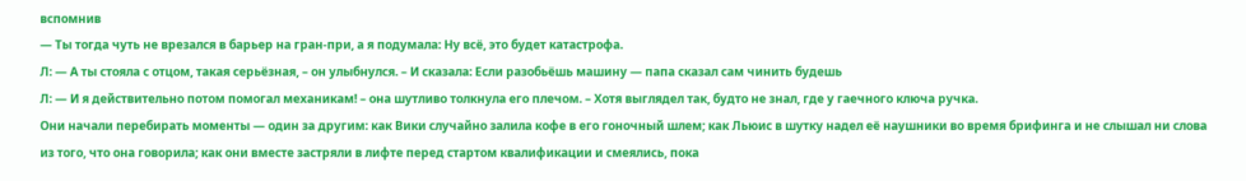вспомнив
— Ты тогда чуть не врезался в барьер на гран-при, а я подумала: Ну всё, это будет катастрофа.
Л: — А ты стояла с отцом, такая серьёзная, – он улыбнулся. – И сказала: Если разобьёшь машину — папа сказал сам чинить будешь
Л: — И я действительно потом помогал механикам! – она шутливо толкнула его плечом. – Хотя выглядел так, будто не знал, где у гаечного ключа ручка.
Они начали перебирать моменты — один за другим: как Вики случайно залила кофе в его гоночный шлем; как Льюис в шутку надел её наушники во время брифинга и не слышал ни слова из того, что она говорила; как они вместе застряли в лифте перед стартом квалификации и смеялись, пока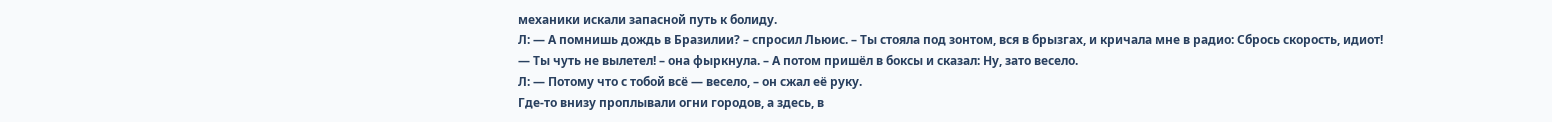механики искали запасной путь к болиду.
Л: — А помнишь дождь в Бразилии? – спросил Льюис. – Ты стояла под зонтом, вся в брызгах, и кричала мне в радио: Сбрось скорость, идиот!
— Ты чуть не вылетел! – она фыркнула. – А потом пришёл в боксы и сказал: Ну, зато весело.
Л: — Потому что с тобой всё — весело, – он сжал её руку.
Где‑то внизу проплывали огни городов, а здесь, в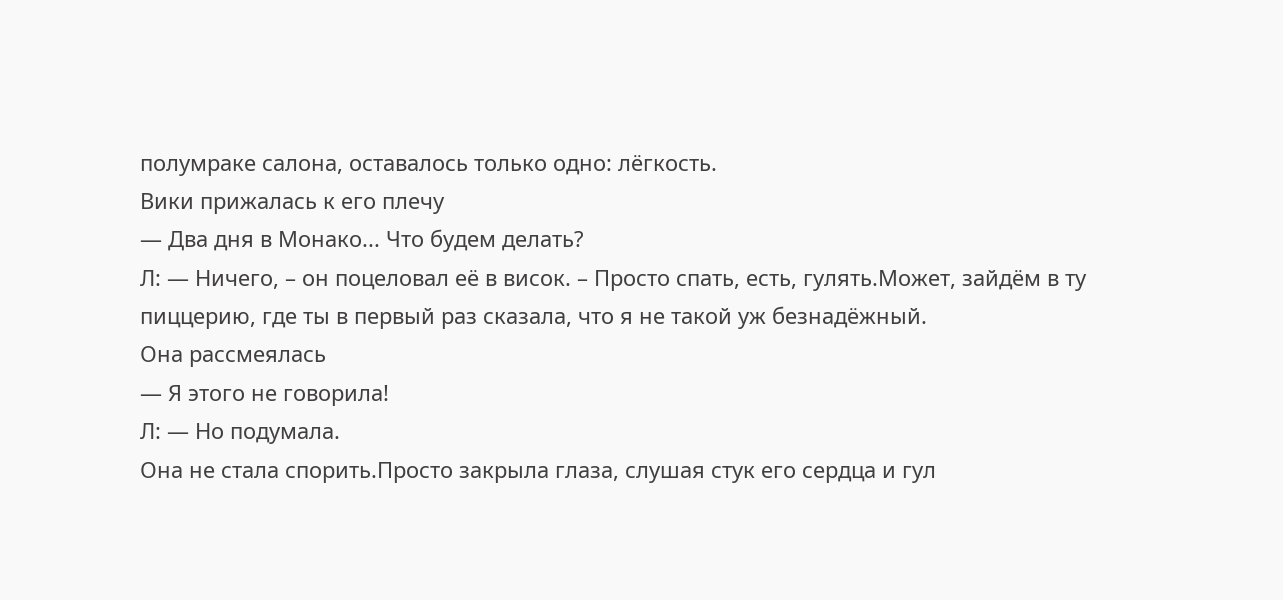полумраке салона, оставалось только одно: лёгкость.
Вики прижалась к его плечу
— Два дня в Монако... Что будем делать?
Л: — Ничего, – он поцеловал её в висок. – Просто спать, есть, гулять.Может, зайдём в ту пиццерию, где ты в первый раз сказала, что я не такой уж безнадёжный.
Она рассмеялась
— Я этого не говорила!
Л: — Но подумала.
Она не стала спорить.Просто закрыла глаза, слушая стук его сердца и гул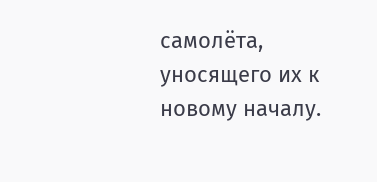самолёта, уносящего их к новому началу.